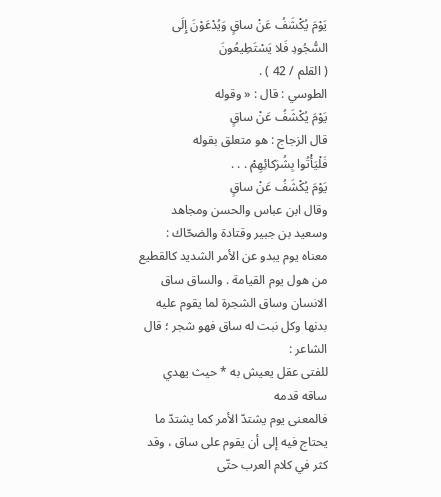يَوْمَ يُكْشَفُ عَنْ ساقٍ وَيُدْعَوْنَ إِلَى السُّجُودِ فَلا يَسْتَطِيعُونَ
( القلم / 42 ) .
الطوسي : قال : « وقوله
يَوْمَ يُكْشَفُ عَنْ ساقٍ
قال الزجاج : هو متعلق بقوله
فَلْيَأْتُوا بِشُرَكائِهِمْ . . .
يَوْمَ يُكْشَفُ عَنْ ساقٍ
وقال ابن عباس والحسن ومجاهد وسعيد بن جبير وقتادة والضحّاك : معناه يوم يبدو عن الأمر الشديد كالقطيع من هول يوم القيامة . والساق ساق الانسان وساق الشجرة لما يقوم عليه بدنها وكل نبت له ساق فهو شجر ؛ قال الشاعر :
للفتى عقل يعيش به * حيث يهدي ساقه قدمه
فالمعنى يوم يشتدّ الأمر كما يشتدّ ما يحتاج فيه إلى أن يقوم على ساق ، وقد كثر في كلام العرب حتّى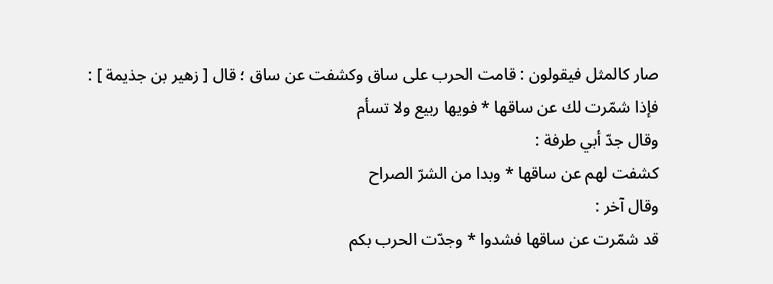صار كالمثل فيقولون : قامت الحرب على ساق وكشفت عن ساق ؛ قال [ زهير بن جذيمة ] :
فإذا شمّرت لك عن ساقها * فويها ربيع ولا تسأم
وقال جدّ أبي طرفة :
كشفت لهم عن ساقها * وبدا من الشرّ الصراح
وقال آخر :
قد شمّرت عن ساقها فشدوا * وجدّت الحرب بكم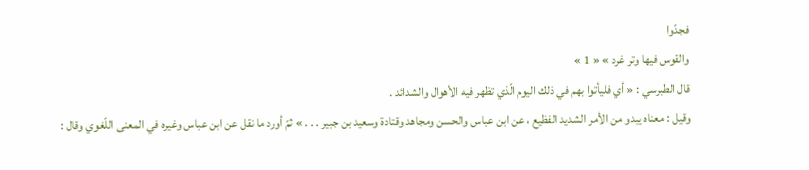فجدّوا
والقوس فيها وتر غرد » « 1 »
قال الطبرسي : « أي فليأتوا بهم في ذلك اليوم الّذي تظهر فيه الأهوال والشدائد .
وقيل : معناه يبدو من الأمر الشديد الفظيع ، عن ابن عباس والحسن ومجاهد وقتادة وسعيد بن جبير . . . » ثمّ أورد ما نقل عن ابن عباس وغيره في المعنى اللّغوي وقال :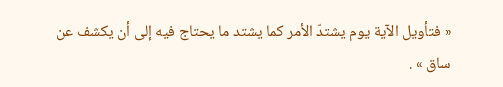« فتأويل الآية يوم يشتدّ الأمر كما يشتد ما يحتاج فيه إلى أن يكشف عن ساق » .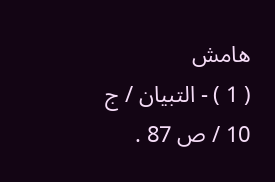هامش
( 1 ) - التبيان / ج 10 / ص 87 .